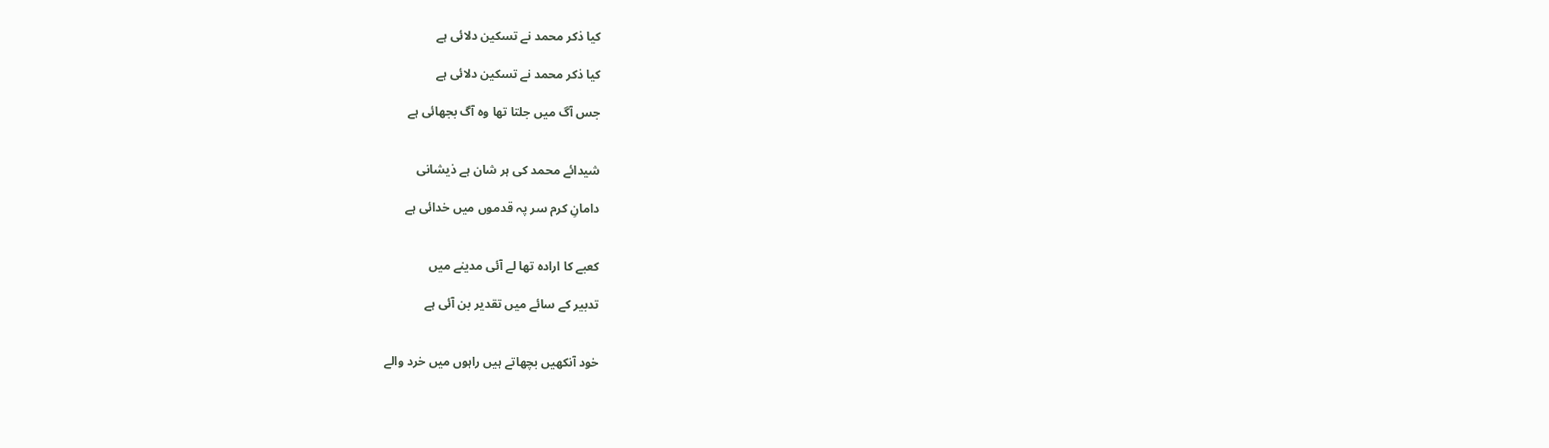کیا ذکر محمد نے تسکین دلائی ہے

کیا ذکر محمد نے تسکین دلائی ہے

جس آگ میں جلتا تھا وہ آگ بجھائی ہے


شیدائے محمد کی ہر شان ہے ذیشانی

دامانِ کرم سر پہ قدموں میں خدائی ہے


کعبے کا ارادہ تھا لے آئی مدینے میں

تدبیر کے سائے میں تقدیر بن آئی ہے


خود آنکھیں بچھاتے ہیں راہوں میں خرد والے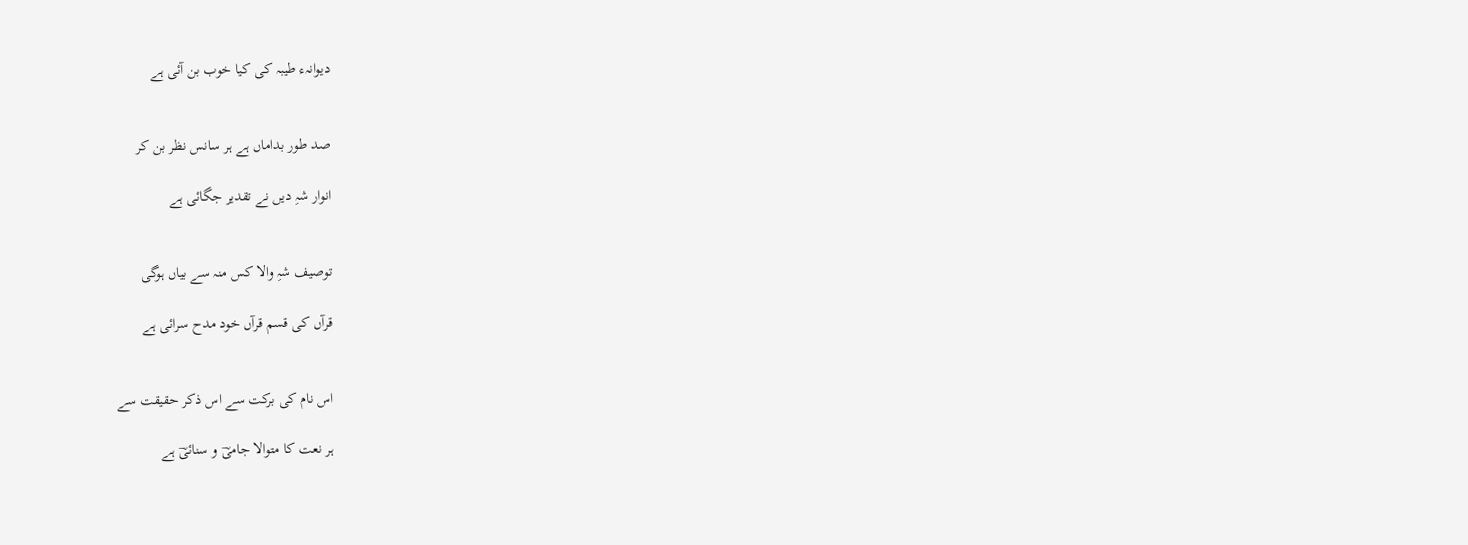دیوانہء طیبہ کی کیا خوب بن آئی ہے


صد طور بداماں ہے ہر سانس نظر بن کر

انوار شہِ دیں نے تقدیر جگائی ہے


توصیف شہِ والا کس منہ سے بیاں ہوگی

قرآں کی قسم قرآں خود مدح سرائی ہے


اس نام کی برکت سے اس ذکر حقیقت سے

ہر نعت کا متوالا جامیؔ و سنائیؔ ہے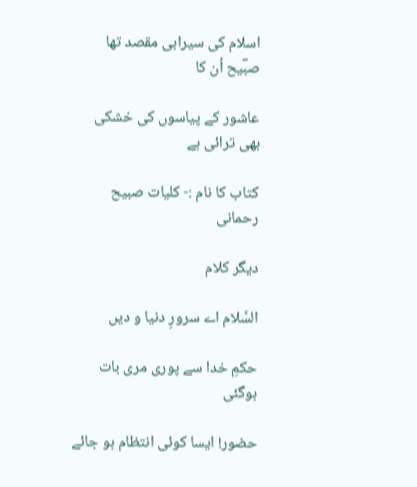اسلام کی سیرابی مقصد تھا صبؔیح اُن کا

عاشور کے پیاسوں کی خشکی بھی ترائی ہے

کتاب کا نام :- کلیات صبیح رحمانی

دیگر کلام

السَّلام اے سرورِ دنیا و دیں

حکمِ خدا سے پوری مری بات ہوگئی

حضور! ایسا کوئی انتظام ہو جائے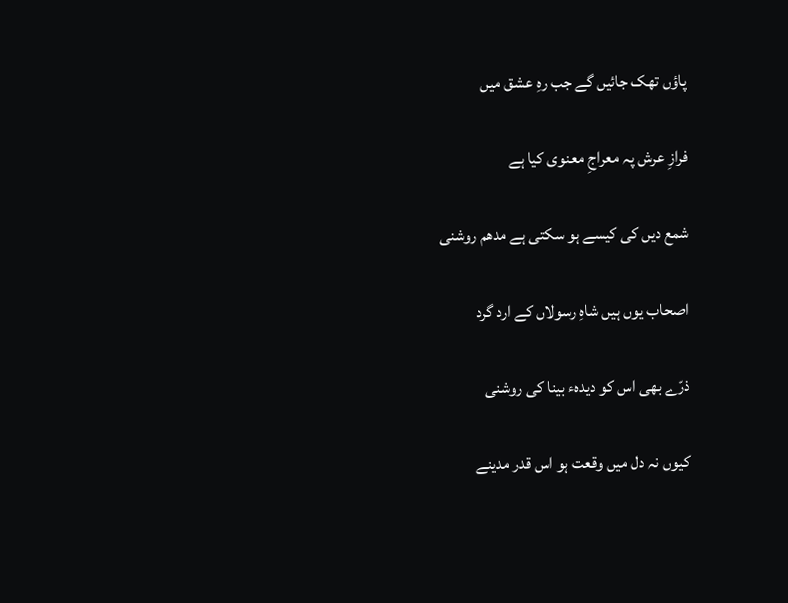پاؤں تھک جائیں گے جب رہِ عشق میں

فرازِ عرش پہ معراجِ معنوی کیا ہے

شمع دیں کی کیسے ہو سکتی ہے مدھم روشنی

اصحاب یوں ہیں شاہِ رسولاں کے ارد گرد

ذرّے بھی اس کو دیدہء بینا کی روشنی

کیوں نہ دل میں وقعت ہو اس قدر مدینے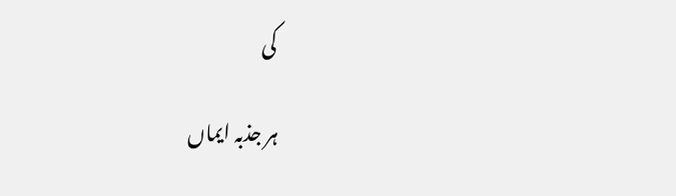کی

ہر جذبہ ایماں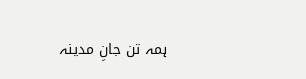ہمہ تن جانِ مدینہ